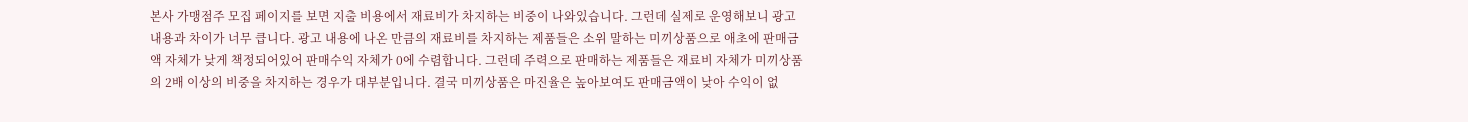본사 가맹점주 모집 페이지를 보면 지출 비용에서 재료비가 차지하는 비중이 나와있습니다. 그런데 실제로 운영해보니 광고 내용과 차이가 너무 큽니다. 광고 내용에 나온 만큼의 재료비를 차지하는 제품들은 소위 말하는 미끼상품으로 애초에 판매금액 자체가 낮게 책정되어있어 판매수익 자체가 0에 수렴합니다. 그런데 주력으로 판매하는 제품들은 재료비 자체가 미끼상품의 2배 이상의 비중을 차지하는 경우가 대부분입니다. 결국 미끼상품은 마진율은 높아보여도 판매금액이 낮아 수익이 없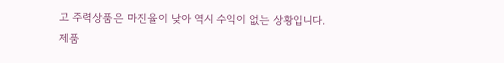고 주력상품은 마진율이 낮아 역시 수익이 없는 상황입니다. 제품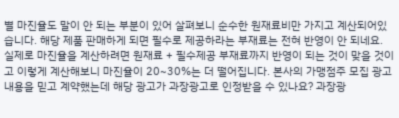별 마진율도 말이 안 되는 부분이 있어 살펴보니 순수한 원재료비만 가지고 계산되어있습니다. 해당 제품 판매하게 되면 필수로 제공하라는 부재료는 전혀 반영이 안 되네요. 실제로 마진율을 계산하려면 원재료 + 필수제공 부재료까지 반영이 되는 것이 맞을 것이고 이렇게 계산해보니 마진율이 20~30%는 더 떨어집니다. 본사의 가맹점주 모집 광고 내용을 믿고 계약했는데 해당 광고가 과장광고로 인정받을 수 있나요? 과장광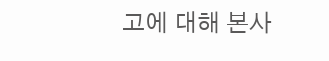고에 대해 본사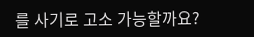를 사기로 고소 가능할까요?